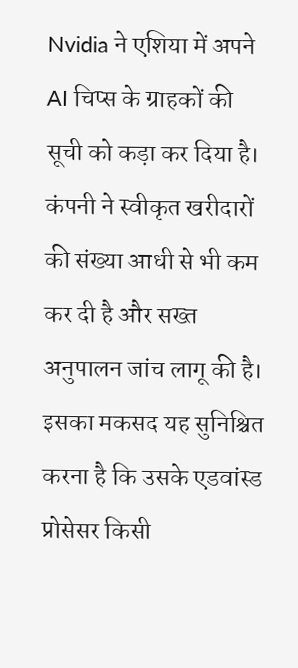Nvidia ने एशिया में अपने AI चिप्स के ग्राहकों की सूची को कड़ा कर दिया है। कंपनी ने स्वीकृत खरीदारों की संख्या आधी से भी कम कर दी है और सख्त अनुपालन जांच लागू की है। इसका मकसद यह सुनिश्चित करना है कि उसके एडवांस्ड प्रोसेसर किसी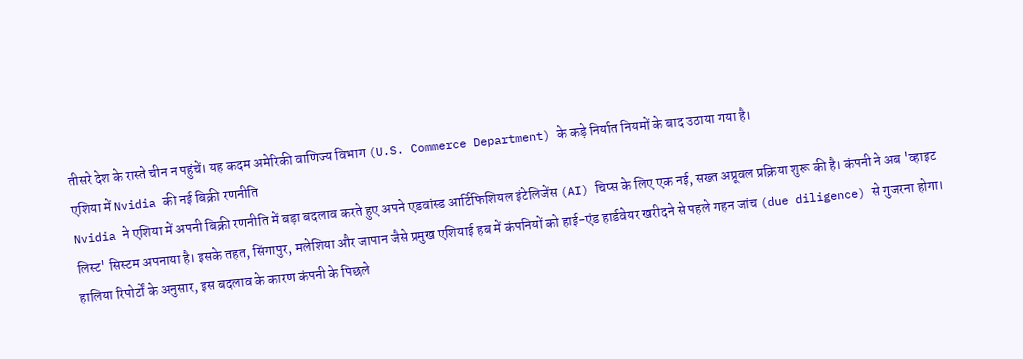तीसरे देश के रास्ते चीन न पहुंचें। यह कदम अमेरिकी वाणिज्य विभाग (U.S. Commerce Department) के कड़े निर्यात नियमों के बाद उठाया गया है।
एशिया में Nvidia की नई बिक्री रणनीति
Nvidia ने एशिया में अपनी बिक्री रणनीति में बड़ा बदलाव करते हुए अपने एडवांस्ड आर्टिफिशियल इंटेलिजेंस (AI) चिप्स के लिए एक नई, सख्त अप्रूवल प्रक्रिया शुरू की है। कंपनी ने अब 'व्हाइट लिस्ट' सिस्टम अपनाया है। इसके तहत, सिंगापुर, मलेशिया और जापान जैसे प्रमुख एशियाई हब में कंपनियों को हाई-एंड हार्डवेयर खरीदने से पहले गहन जांच (due diligence) से गुजरना होगा। हालिया रिपोर्टों के अनुसार, इस बदलाव के कारण कंपनी के पिछले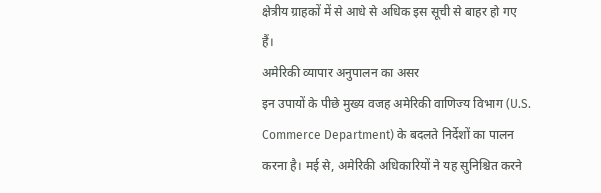क्षेत्रीय ग्राहकों में से आधे से अधिक इस सूची से बाहर हो गए हैं।
अमेरिकी व्यापार अनुपालन का असर
इन उपायों के पीछे मुख्य वजह अमेरिकी वाणिज्य विभाग (U.S. Commerce Department) के बदलते निर्देशों का पालन करना है। मई से, अमेरिकी अधिकारियों ने यह सुनिश्चित करने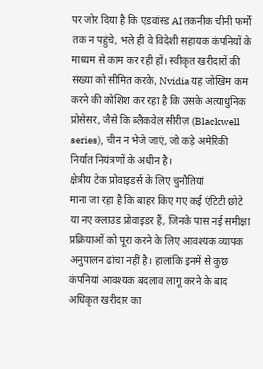पर जोर दिया है कि एडवांस्ड AI तकनीक चीनी फर्मों तक न पहुंचे, भले ही वे विदेशी सहायक कंपनियों के माध्यम से काम कर रही हों। स्वीकृत खरीदारों की संख्या को सीमित करके, Nvidia यह जोखिम कम करने की कोशिश कर रहा है कि उसके अत्याधुनिक प्रोसेसर, जैसे कि ब्लैकवेल सीरीज़ (Blackwell series), चीन न भेजे जाएं, जो कड़े अमेरिकी निर्यात नियंत्रणों के अधीन है।
क्षेत्रीय टेक प्रोवाइडर्स के लिए चुनौतियां
माना जा रहा है कि बाहर किए गए कई एंटिटी छोटे या नए क्लाउड प्रोवाइडर हैं, जिनके पास नई समीक्षा प्रक्रियाओं को पूरा करने के लिए आवश्यक व्यापक अनुपालन ढांचा नहीं है। हालांकि इनमें से कुछ कंपनियां आवश्यक बदलाव लागू करने के बाद अधिकृत खरीदार का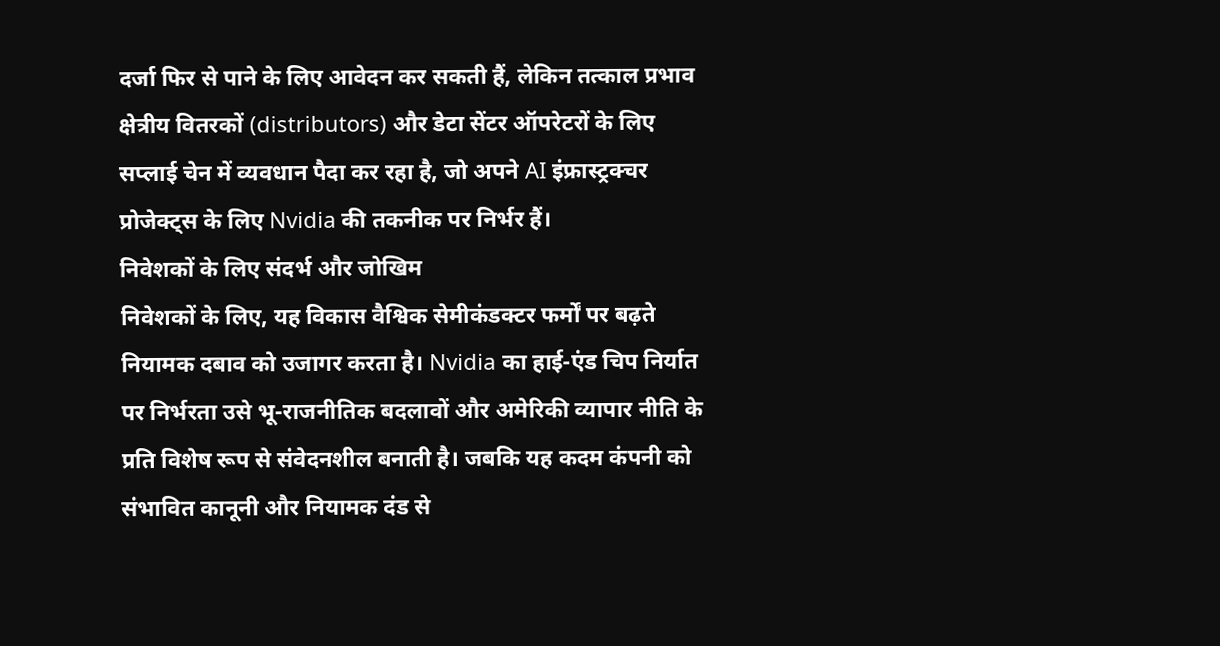दर्जा फिर से पाने के लिए आवेदन कर सकती हैं, लेकिन तत्काल प्रभाव क्षेत्रीय वितरकों (distributors) और डेटा सेंटर ऑपरेटरों के लिए सप्लाई चेन में व्यवधान पैदा कर रहा है, जो अपने AI इंफ्रास्ट्रक्चर प्रोजेक्ट्स के लिए Nvidia की तकनीक पर निर्भर हैं।
निवेशकों के लिए संदर्भ और जोखिम
निवेशकों के लिए, यह विकास वैश्विक सेमीकंडक्टर फर्मों पर बढ़ते नियामक दबाव को उजागर करता है। Nvidia का हाई-एंड चिप निर्यात पर निर्भरता उसे भू-राजनीतिक बदलावों और अमेरिकी व्यापार नीति के प्रति विशेष रूप से संवेदनशील बनाती है। जबकि यह कदम कंपनी को संभावित कानूनी और नियामक दंड से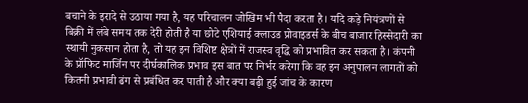बचाने के इरादे से उठाया गया है, यह परिचालन जोखिम भी पैदा करता है। यदि कड़े नियंत्रणों से बिक्री में लंबे समय तक देरी होती है या छोटे एशियाई क्लाउड प्रोवाइडर्स के बीच बाजार हिस्सेदारी का स्थायी नुकसान होता है, तो यह इन विशिष्ट क्षेत्रों में राजस्व वृद्धि को प्रभावित कर सकता है। कंपनी के प्रॉफिट मार्जिन पर दीर्घकालिक प्रभाव इस बात पर निर्भर करेगा कि वह इन अनुपालन लागतों को कितनी प्रभावी ढंग से प्रबंधित कर पाती है और क्या बढ़ी हुई जांच के कारण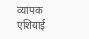व्यापक एशियाई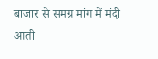बाजार से समग्र मांग में मंदी आती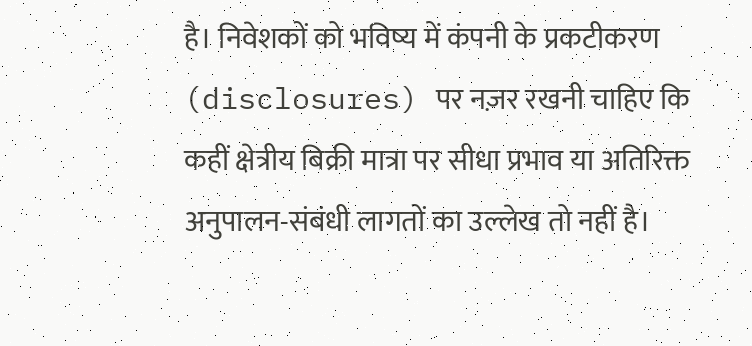है। निवेशकों को भविष्य में कंपनी के प्रकटीकरण (disclosures) पर नज़र रखनी चाहिए कि कहीं क्षेत्रीय बिक्री मात्रा पर सीधा प्रभाव या अतिरिक्त अनुपालन-संबंधी लागतों का उल्लेख तो नहीं है।